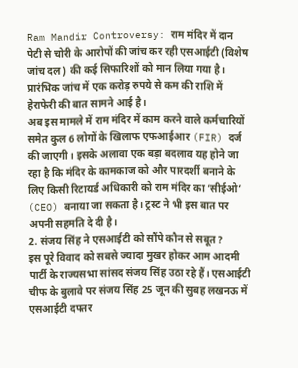Ram Mandir Controversy: राम मंदिर में दान पेटी से चोरी के आरोपों की जांच कर रही एसआईटी (विशेष जांच दल) की कई सिफारिशों को मान लिया गया है। प्रारंभिक जांच में एक करोड़ रुपये से कम की राशि में हेराफेरी की बात सामने आई है।
अब इस मामले में राम मंदिर में काम करने वाले कर्मचारियों समेत कुल 6 लोगों के खिलाफ एफआईआर (FIR) दर्ज की जाएगी। इसके अलावा एक बड़ा बदलाव यह होने जा रहा है कि मंदिर के कामकाज को और पारदर्शी बनाने के लिए किसी रिटायर्ड अधिकारी को राम मंदिर का ‘सीईओ’ (CEO) बनाया जा सकता है। ट्रस्ट ने भी इस बात पर अपनी सहमति दे दी है।
2. संजय सिंह ने एसआईटी को सौंपे कौन से सबूत?
इस पूरे विवाद को सबसे ज्यादा मुखर होकर आम आदमी पार्टी के राज्यसभा सांसद संजय सिंह उठा रहे हैं। एसआईटी चीफ के बुलावे पर संजय सिंह 25 जून की सुबह लखनऊ में एसआईटी दफ्तर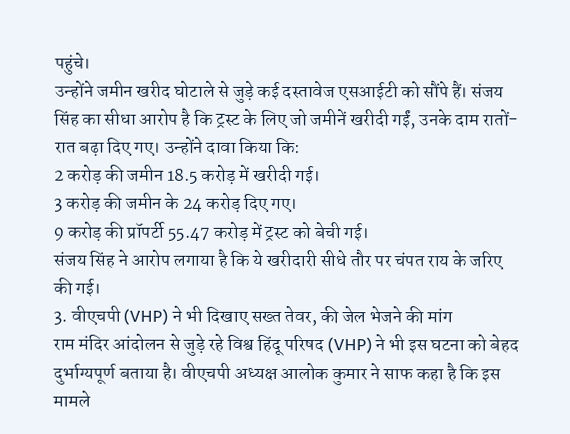पहुंचे।
उन्होंने जमीन खरीद घोटाले से जुड़े कई दस्तावेज एसआईटी को सौंपे हैं। संजय सिंह का सीधा आरोप है कि ट्रस्ट के लिए जो जमीनें खरीदी गईं, उनके दाम रातों-रात बढ़ा दिए गए। उन्होंने दावा किया कि:
2 करोड़ की जमीन 18.5 करोड़ में खरीदी गई।
3 करोड़ की जमीन के 24 करोड़ दिए गए।
9 करोड़ की प्रॉपर्टी 55.47 करोड़ में ट्रस्ट को बेची गई।
संजय सिंह ने आरोप लगाया है कि ये खरीदारी सीधे तौर पर चंपत राय के जरिए की गई।
3. वीएचपी (VHP) ने भी दिखाए सख्त तेवर, की जेल भेजने की मांग
राम मंदिर आंदोलन से जुड़े रहे विश्व हिंदू परिषद (VHP) ने भी इस घटना को बेहद दुर्भाग्यपूर्ण बताया है। वीएचपी अध्यक्ष आलोक कुमार ने साफ कहा है कि इस मामले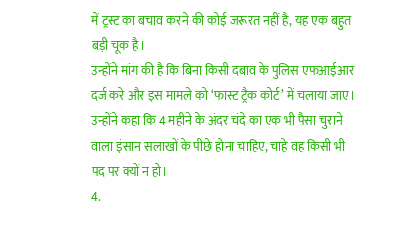में ट्रस्ट का बचाव करने की कोई जरूरत नहीं है, यह एक बहुत बड़ी चूक है।
उन्होंने मांग की है कि बिना किसी दबाव के पुलिस एफआईआर दर्ज करे और इस मामले को ‘फास्ट ट्रैक कोर्ट’ में चलाया जाए। उन्होंने कहा कि 4 महीने के अंदर चंदे का एक भी पैसा चुराने वाला इंसान सलाखों के पीछे होना चाहिए, चाहे वह किसी भी पद पर क्यों न हो।
4.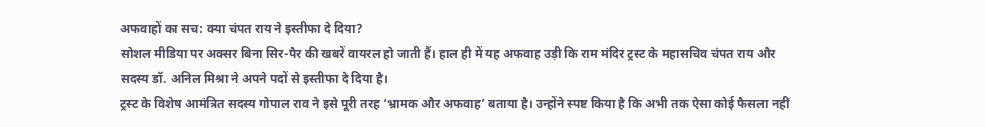अफवाहों का सच: क्या चंपत राय ने इस्तीफा दे दिया?
सोशल मीडिया पर अक्सर बिना सिर-पैर की खबरें वायरल हो जाती हैं। हाल ही में यह अफवाह उड़ी कि राम मंदिर ट्रस्ट के महासचिव चंपत राय और सदस्य डॉ. अनिल मिश्रा ने अपने पदों से इस्तीफा दे दिया है।
ट्रस्ट के विशेष आमंत्रित सदस्य गोपाल राव ने इसे पूरी तरह ‘भ्रामक और अफवाह’ बताया है। उन्होंने स्पष्ट किया है कि अभी तक ऐसा कोई फैसला नहीं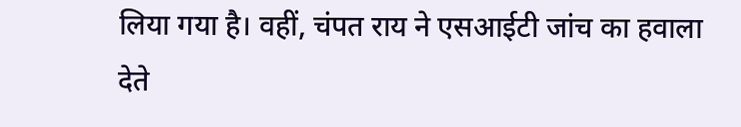लिया गया है। वहीं, चंपत राय ने एसआईटी जांच का हवाला देते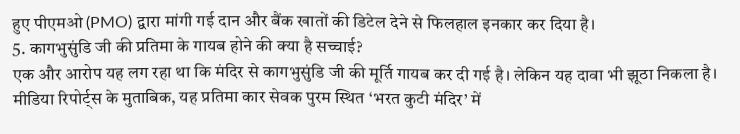हुए पीएमओ (PMO) द्वारा मांगी गई दान और बैंक खातों की डिटेल देने से फिलहाल इनकार कर दिया है।
5. कागभुसुंडि जी की प्रतिमा के गायब होने की क्या है सच्चाई?
एक और आरोप यह लग रहा था कि मंदिर से कागभुसुंडि जी की मूर्ति गायब कर दी गई है। लेकिन यह दावा भी झूठा निकला है। मीडिया रिपोर्ट्स के मुताबिक, यह प्रतिमा कार सेवक पुरम स्थित ‘भरत कुटी मंदिर’ में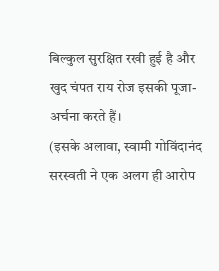बिल्कुल सुरक्षित रखी हुई है और खुद चंपत राय रोज इसकी पूजा-अर्चना करते हैं।
(इसके अलावा, स्वामी गोविंदानंद सरस्वती ने एक अलग ही आरोप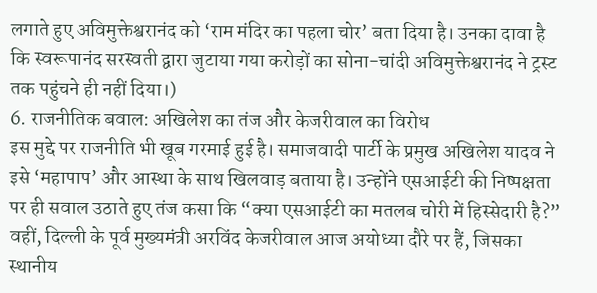लगाते हुए अविमुक्तेश्वरानंद को ‘राम मंदिर का पहला चोर’ बता दिया है। उनका दावा है कि स्वरूपानंद सरस्वती द्वारा जुटाया गया करोड़ों का सोना-चांदी अविमुक्तेश्वरानंद ने ट्रस्ट तक पहुंचने ही नहीं दिया।)
6. राजनीतिक बवाल: अखिलेश का तंज और केजरीवाल का विरोध
इस मुद्दे पर राजनीति भी खूब गरमाई हुई है। समाजवादी पार्टी के प्रमुख अखिलेश यादव ने इसे ‘महापाप’ और आस्था के साथ खिलवाड़ बताया है। उन्होंने एसआईटी की निष्पक्षता पर ही सवाल उठाते हुए तंज कसा कि “क्या एसआईटी का मतलब चोरी में हिस्सेदारी है?”
वहीं, दिल्ली के पूर्व मुख्यमंत्री अरविंद केजरीवाल आज अयोध्या दौरे पर हैं, जिसका स्थानीय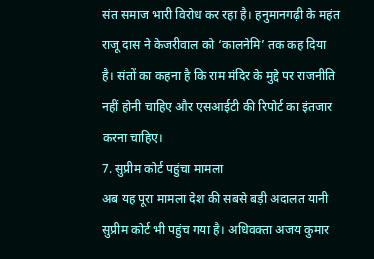संत समाज भारी विरोध कर रहा है। हनुमानगढ़ी के महंत राजू दास ने केजरीवाल को ‘कालनेमि’ तक कह दिया है। संतों का कहना है कि राम मंदिर के मुद्दे पर राजनीति नहीं होनी चाहिए और एसआईटी की रिपोर्ट का इंतजार करना चाहिए।
7. सुप्रीम कोर्ट पहुंचा मामला
अब यह पूरा मामला देश की सबसे बड़ी अदालत यानी सुप्रीम कोर्ट भी पहुंच गया है। अधिवक्ता अजय कुमार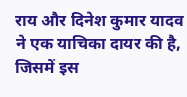राय और दिनेश कुमार यादव ने एक याचिका दायर की है, जिसमें इस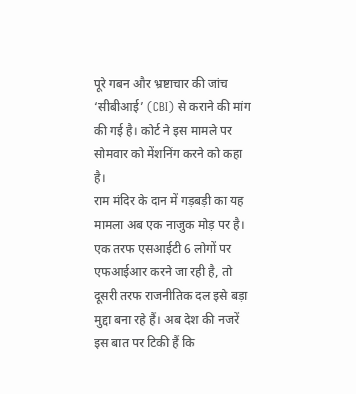पूरे गबन और भ्रष्टाचार की जांच ‘सीबीआई’ (CBI) से कराने की मांग की गई है। कोर्ट ने इस मामले पर सोमवार को मेंशनिंग करने को कहा है।
राम मंदिर के दान में गड़बड़ी का यह मामला अब एक नाजुक मोड़ पर है। एक तरफ एसआईटी 6 लोगों पर एफआईआर करने जा रही है, तो दूसरी तरफ राजनीतिक दल इसे बड़ा मुद्दा बना रहे हैं। अब देश की नजरें इस बात पर टिकी हैं कि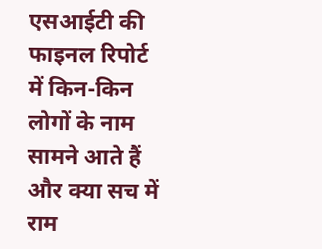एसआईटी की फाइनल रिपोर्ट में किन-किन लोगों के नाम सामने आते हैं और क्या सच में राम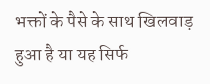भक्तों के पैसे के साथ खिलवाड़ हुआ है या यह सिर्फ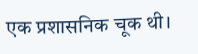एक प्रशासनिक चूक थी।